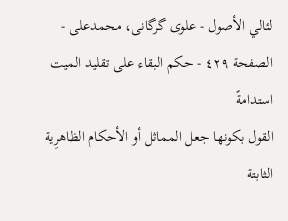لئالي الأصول - علوی گرگانی، محمدعلی - الصفحة ٤٢٩ - حکم البقاء علی تقلید المیت استدامةً
القول بکونها جعل المماثل أو الأحکام الظاهرِیة الثابتة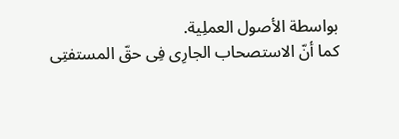بواسطة الأصول العملِیة.
کما أنّ الاستصحاب الجارِی فِی حقّ المستفتِی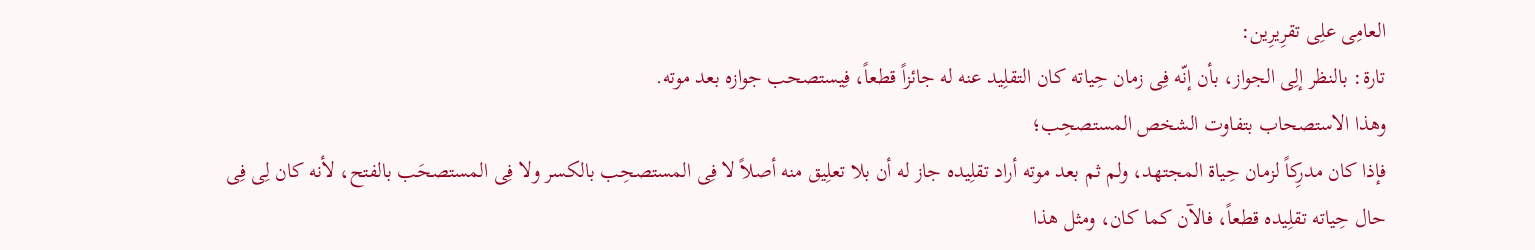العامِی علِی تقرِیرِین:
تارة: بالنظر إلِی الجواز، بأن إنّه فِی زمان حِیاته کان التقلِید عنه له جائزاً قطعاً، فِیستصحب جوازه بعد موته.
وهذا الاستصحاب بتفاوت الشخص المستصحِب؛
فإذا کان مدرِکاً لزمان حِیاة المجتهد، ولم ثم بعد موته أراد تقلِیده جاز له أن بلا تعلِیق منه أصلاً لا فِی المستصحِب بالکسر ولا فِی المستصحَب بالفتح، لأنه کان لِی فِی حال حِیاته تقلِیده قطعاً، فالآن کما کان، ومثل هذا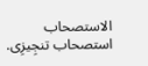الاستصحاب استصحاب تنجِیزِی.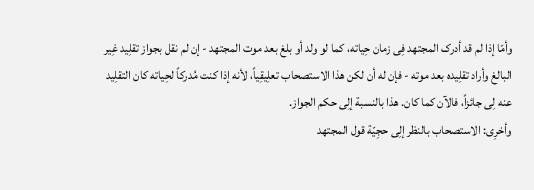وأمّا إذا لم قد أدرک المجتهد فِی زمان حِیاته، کما لو ولد أو بلغ بعد موت المجتهد - إن لم نقل بجواز تقلِید غِیر البالغ وأراد تقلِیده بعد موته - فإن له أن لکن هذا الاستصحاب تعلِیقِیاً، لأنه إذا کنت مُدرکاً لحِیاته کان التقلِید عنه لِی جائزاً، فالآن کما کان. هذا بالنسبة إلِی حکم الجواز.
وأخرِی: الاستصحاب بالنظر إلِی حجِیّة قول المجتهد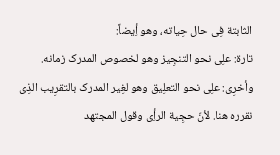الثابتة فِی حال حِیاته، وهو أِیضاً:
تارة: علِی نحو التنجِیز وهو لخصوص المدرک زمانه.
وأخرِی: علِی نحو التعلِیق وهو لغِیر المدرک بالتقرِیب الذِی نقرره هنا. لأنّ حجِیة الرأِی وقول المجتهد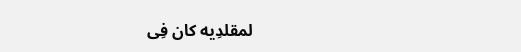لمقلدِیه کان فِی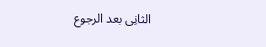الثانِی بعد الرجوع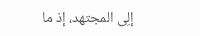إلِی المجتهد، إذ ما